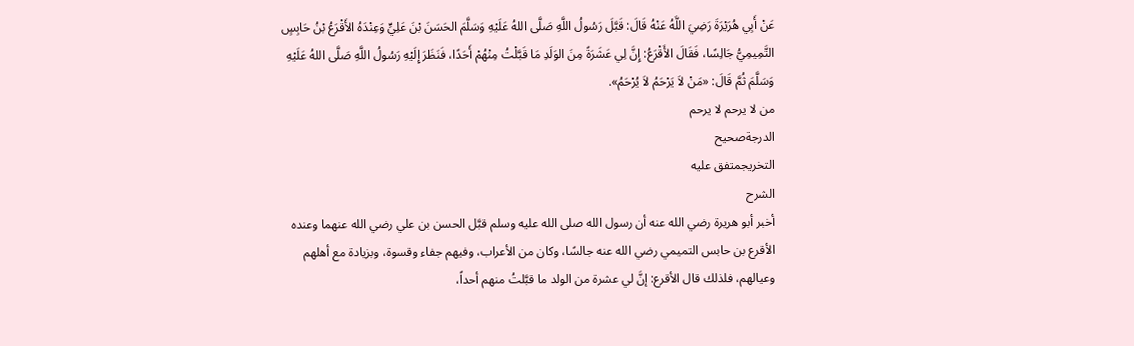عَنْ أَبِي هُرَيْرَةَ رَضِيَ اللَّهُ عَنْهُ قَالَ: قَبَّلَ رَسُولُ اللَّهِ صَلَّى اللهُ عَلَيْهِ وَسَلَّمَ الحَسَنَ بْنَ عَلِيٍّ وَعِنْدَهُ الأَقْرَعُ بْنُ حَابِسٍ التَّمِيمِيُّ جَالِسًا، فَقَالَ الأَقْرَعُ: إِنَّ لِي عَشَرَةً مِنَ الوَلَدِ مَا قَبَّلْتُ مِنْهُمْ أَحَدًا، فَنَظَرَ إِلَيْهِ رَسُولُ اللَّهِ صَلَّى اللهُ عَلَيْهِ وَسَلَّمَ ثُمَّ قَالَ: «مَنْ لاَ يَرْحَمُ لاَ يُرْحَمُ».
من لا يرحم لا يرحم
الدرجةصحيح
التخريجمتفق عليه
الشرح
أخبر أبو هريرة رضي الله عنه أن رسول الله صلى الله عليه وسلم قبَّل الحسن بن علي رضي الله عنهما وعنده الأقرع بن حابس التميمي رضي الله عنه جالسًا، وكان من الأعراب، وفيهم جفاء وقسوة، وبزيادة مع أهلهم وعيالهم، فلذلك قال الأقرع: إنَّ لي عشرة من الولد ما قبَّلتُ منهم أحداً،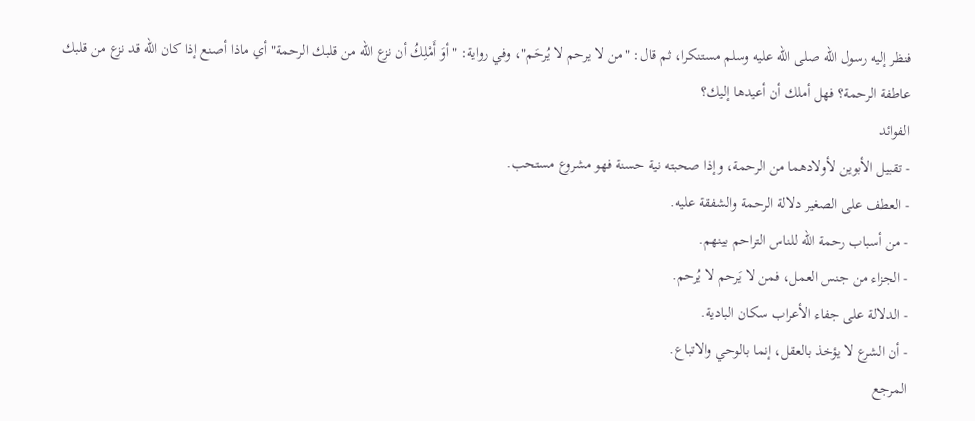فنظر إليه رسول الله صلى الله عليه وسلم مستنكرا، ثم قال: "من لا يرحم لا يُرحَم"، وفي رواية: "أوَ أَمْلِكُ أن نزع الله من قلبك الرحمة" أي ماذا أصنع إذا كان الله قد نزع من قلبك عاطفة الرحمة؟ فهل أملك أن أعيدها إليك؟
الفوائد
- تقبيل الأبوين لأولادهما من الرحمة، وإذا صحبته نية حسنة فهو مشروع مستحب.
- العطف على الصغير دلالة الرحمة والشفقة عليه.
- من أسباب رحمة الله للناس التراحم بينهم.
- الجزاء من جنس العمل، فمن لا يَرحم لا يُرحم.
- الدلالة على جفاء الأعراب سكان البادية.
- أن الشرع لا يؤخذ بالعقل، إنما بالوحي والاتباع.
المرجع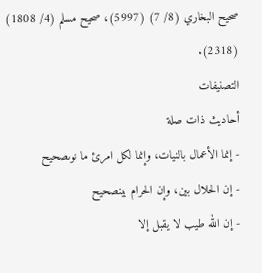صحيح البخاري (8/ 7) (5997)، صحيح مسلم (4/ 1808) (2318).
التصنيفات
أحاديث ذات صلة
- إنما الأعمال بالنيات، وإنما لكل امرئ ما نوىصحيح
- إن الحلال بين، وإن الحرام بينصحيح
- إن الله طيب لا يقبل إلا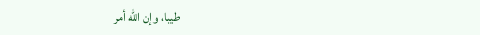طيبا، وإن الله أمر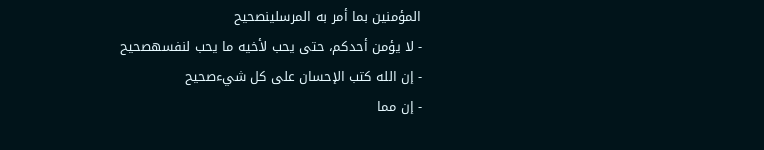المؤمنين بما أمر به المرسلينصحيح
- لا يؤمن أحدكم، حتى يحب لأخيه ما يحب لنفسهصحيح
- إن الله كتب الإحسان على كل شيءصحيح
- إن مما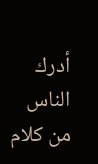أدرك الناس من كلام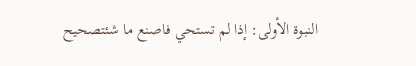النبوة الأولى: إذا لم تستحي فاصنع ما شئتصحيح